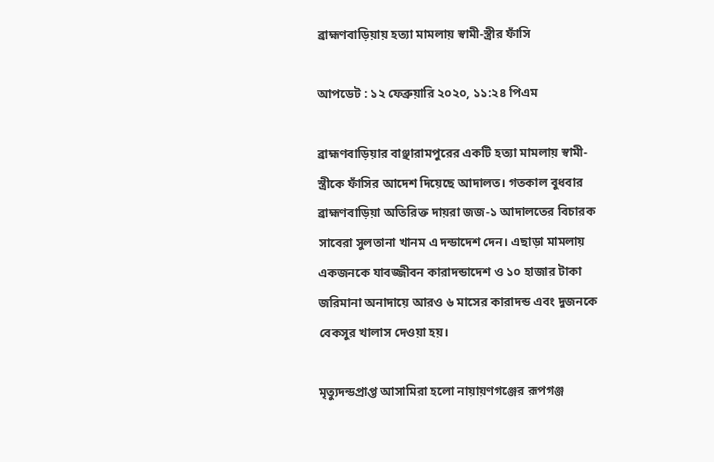ব্রাহ্মণবাড়িয়ায় হত্যা মামলায় স্বামী-স্ত্রীর ফাঁসি

আপডেট : ১২ ফেব্রুয়ারি ২০২০, ১১:২৪ পিএম

ব্রাহ্মণবাড়িয়ার বাঞ্ছারামপুরের একটি হত্যা মামলায় স্বামী-স্ত্রীকে ফাঁসির আদেশ দিয়েছে আদালত। গতকাল বুধবার ব্রাহ্মণবাড়িয়া অতিরিক্ত দায়রা জজ-১ আদালতের বিচারক সাবেরা সুলতানা খানম এ দন্ডাদেশ দেন। এছাড়া মামলায় একজনকে যাবজ্জীবন কারাদন্ডাদেশ ও ১০ হাজার টাকা জরিমানা অনাদায়ে আরও ৬ মাসের কারাদন্ড এবং দুজনকে বেকসুর খালাস দেওয়া হয়।

মৃত্যুদন্ডপ্রাপ্ত আসামিরা হলো নায়ায়ণগঞ্জের রূপগঞ্জ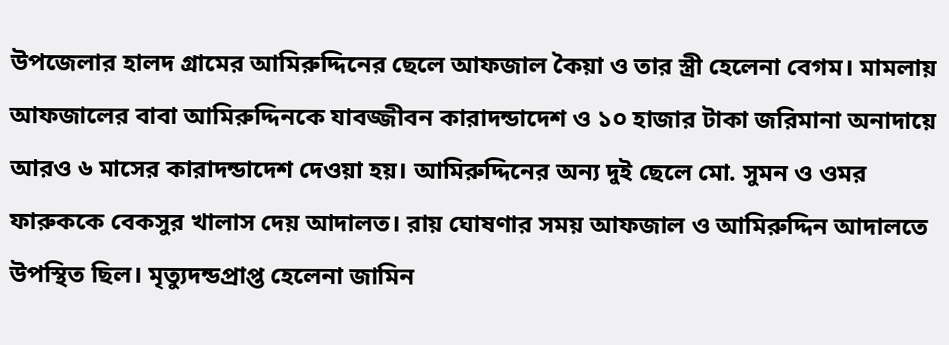উপজেলার হালদ গ্রামের আমিরুদ্দিনের ছেলে আফজাল কৈয়া ও তার স্ত্রী হেলেনা বেগম। মামলায় আফজালের বাবা আমিরুদ্দিনকে যাবজ্জীবন কারাদন্ডাদেশ ও ১০ হাজার টাকা জরিমানা অনাদায়ে আরও ৬ মাসের কারাদন্ডাদেশ দেওয়া হয়। আমিরুদ্দিনের অন্য দুই ছেলে মো. সুমন ও ওমর ফারুককে বেকসুর খালাস দেয় আদালত। রায় ঘোষণার সময় আফজাল ও আমিরুদ্দিন আদালতে উপস্থিত ছিল। মৃত্যুদন্ডপ্রাপ্ত হেলেনা জামিন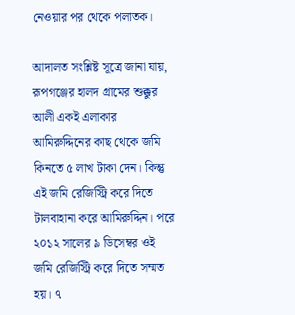নেওয়ার পর থেকে পলাতক।

আদালত সংশ্লিষ্ট সূত্রে জানা যায়, রূপগঞ্জের হালদ গ্রামের শুক্কুর আলী একই এলাকার আমিরুদ্দিনের কাছ থেকে জমি কিনতে ৫ লাখ টাকা দেন। কিন্তু এই জমি রেজিস্ট্রি করে দিতে টালবাহানা করে আমিরুদ্দিন। পরে ২০১২ সালের ৯ ডিসেম্বর ওই জমি রেজিস্ট্রি করে দিতে সম্মত হয়। ৭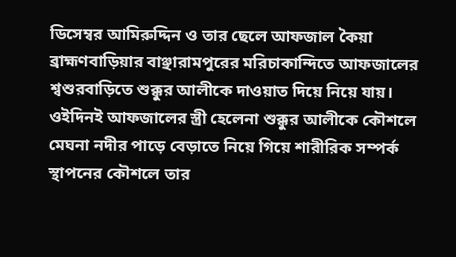ডিসেম্বর আমিরুদ্দিন ও তার ছেলে আফজাল কৈয়া ব্রাহ্মণবাড়িয়ার বাঞ্ছারামপুরের মরিচাকান্দিতে আফজালের শ্বশুরবাড়িতে শুক্কুর আলীকে দাওয়াত দিয়ে নিয়ে যায়। ওইদিনই আফজালের স্ত্রী হেলেনা শুক্কুর আলীকে কৌশলে মেঘনা নদীর পাড়ে বেড়াতে নিয়ে গিয়ে শারীরিক সম্পর্ক স্থাপনের কৌশলে তার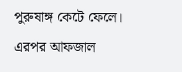পুরুষাঙ্গ কেটে ফেলে। এরপর আফজাল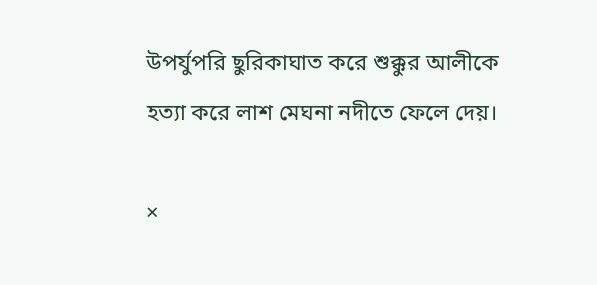উপর্যুপরি ছুরিকাঘাত করে শুক্কুর আলীকে হত্যা করে লাশ মেঘনা নদীতে ফেলে দেয়।

×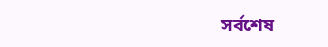সর্বশেষ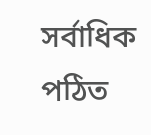সর্বাধিক পঠিত